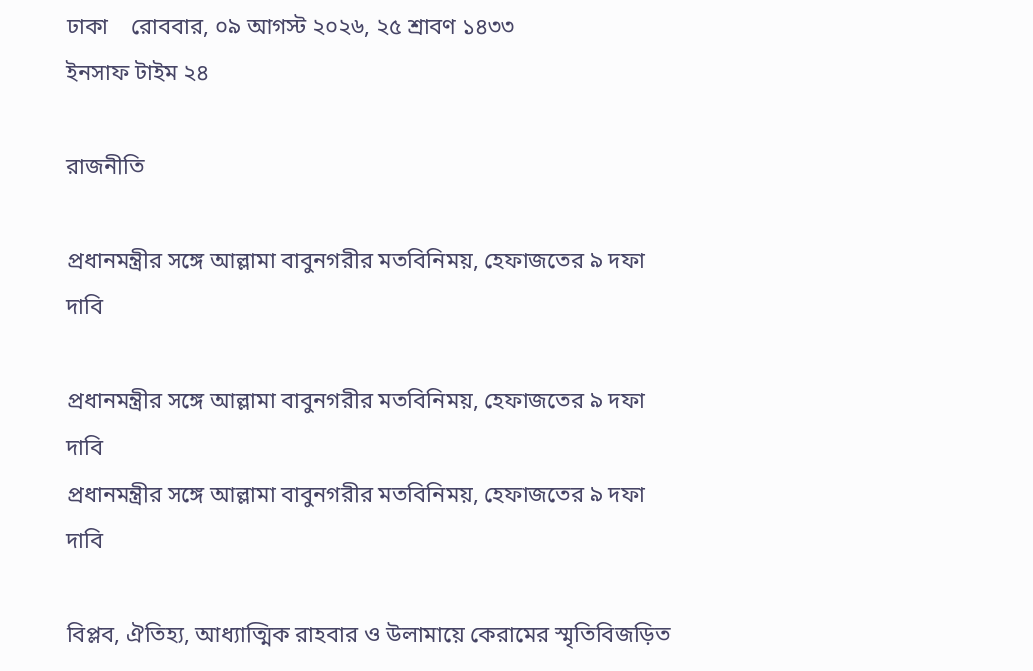ঢাকা    রোববার, ০৯ আগস্ট ২০২৬, ২৫ শ্রাবণ ১৪৩৩
ইনসাফ টাইম ২৪

রাজনীতি

প্রধানমন্ত্রীর সঙ্গে আল্লামা বাবুনগরীর মতবিনিময়, হেফাজতের ৯ দফা দাবি

প্রধানমন্ত্রীর সঙ্গে আল্লামা বাবুনগরীর মতবিনিময়, হেফাজতের ৯ দফা দাবি
প্রধানমন্ত্রীর সঙ্গে আল্লামা বাবুনগরীর মতবিনিময়, হেফাজতের ৯ দফা দাবি

বিপ্লব, ঐতিহ্য, আধ্যাত্মিক রাহবার ও উলামায়ে কেরামের স্মৃতিবিজড়িত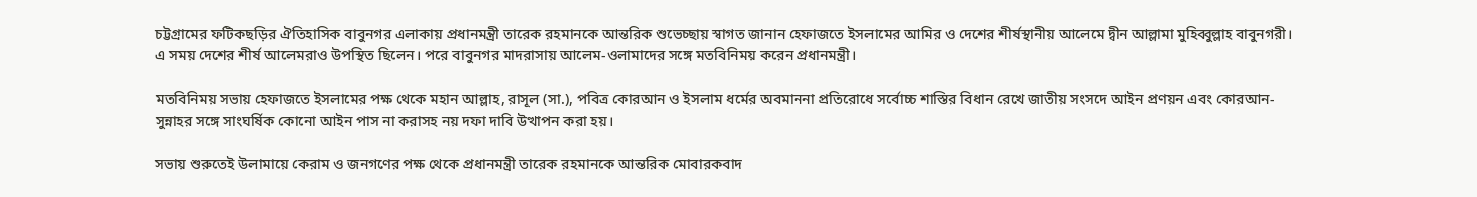চট্টগ্রামের ফটিকছড়ির ঐতিহাসিক বাবুনগর এলাকায় প্রধানমন্ত্রী তারেক রহমানকে আন্তরিক শুভেচ্ছায় স্বাগত জানান হেফাজতে ইসলামের আমির ও দেশের শীর্ষস্থানীয় আলেমে দ্বীন আল্লামা মুহিব্বুল্লাহ বাবুনগরী। এ সময় দেশের শীর্ষ আলেমরাও উপস্থিত ছিলেন। পরে বাবুনগর মাদরাসায় আলেম-ওলামাদের সঙ্গে মতবিনিময় করেন প্রধানমন্ত্রী।

মতবিনিময় সভায় হেফাজতে ইসলামের পক্ষ থেকে মহান আল্লাহ, রাসূল (সা.), পবিত্র কোরআন ও ইসলাম ধর্মের অবমাননা প্রতিরোধে সর্বোচ্চ শাস্তির বিধান রেখে জাতীয় সংসদে আইন প্রণয়ন এবং কোরআন-সুন্নাহর সঙ্গে সাংঘর্ষিক কোনো আইন পাস না করাসহ নয় দফা দাবি উত্থাপন করা হয়।

সভায় শুরুতেই উলামায়ে কেরাম ও জনগণের পক্ষ থেকে প্রধানমন্ত্রী তারেক রহমানকে আন্তরিক মোবারকবাদ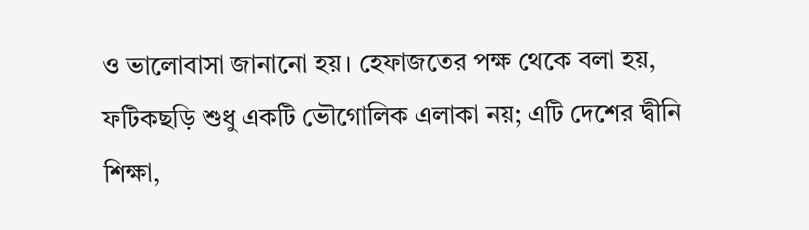ও ভালোবাসা জানানো হয়। হেফাজতের পক্ষ থেকে বলা হয়, ফটিকছড়ি শুধু একটি ভৌগোলিক এলাকা নয়; এটি দেশের দ্বীনি শিক্ষা,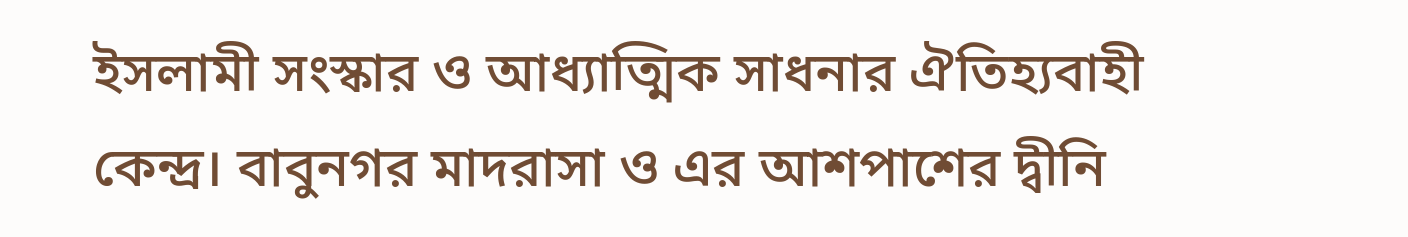ইসলামী সংস্কার ও আধ্যাত্মিক সাধনার ঐতিহ্যবাহী কেন্দ্র। বাবুনগর মাদরাসা ও এর আশপাশের দ্বীনি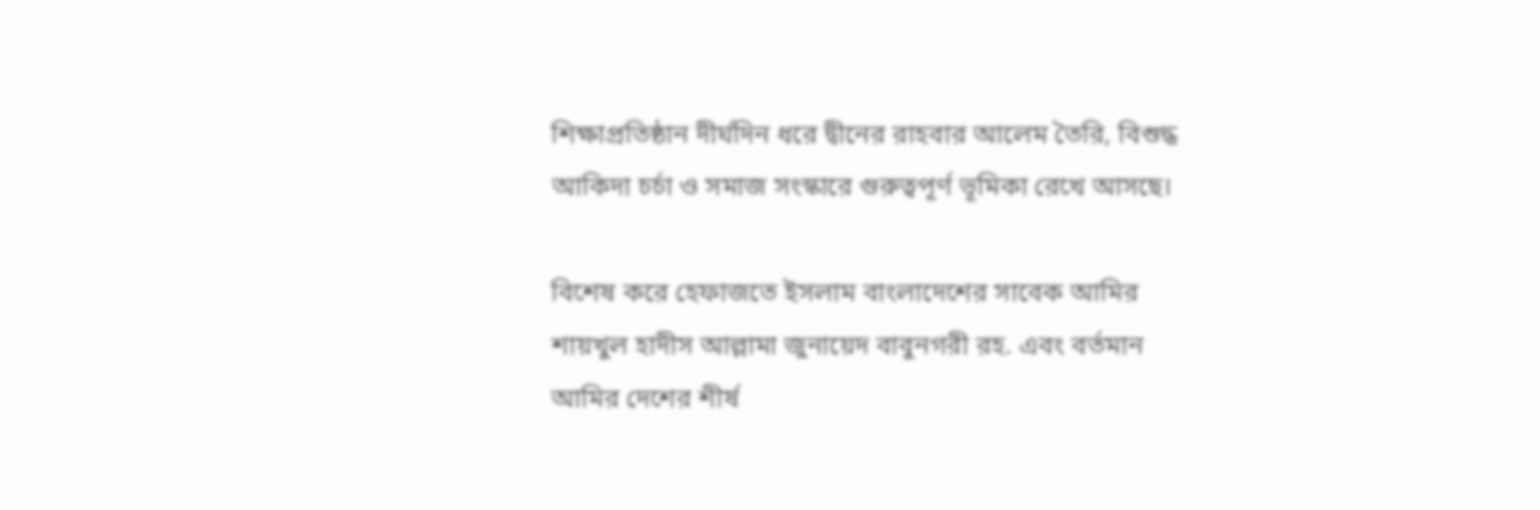শিক্ষাপ্রতিষ্ঠান দীর্ঘদিন ধরে দ্বীনের রাহবার আলেম তৈরি, বিশুদ্ধ আকিদা চর্চা ও সমাজ সংস্কারে গুরুত্বপূর্ণ ভূমিকা রেখে আসছে।

বিশেষ করে হেফাজতে ইসলাম বাংলাদেশের সাবেক আমির শায়খুল হাদীস আল্লামা জুনায়েদ বাবুনগরী রহ. এবং বর্তমান আমির দেশের শীর্ষ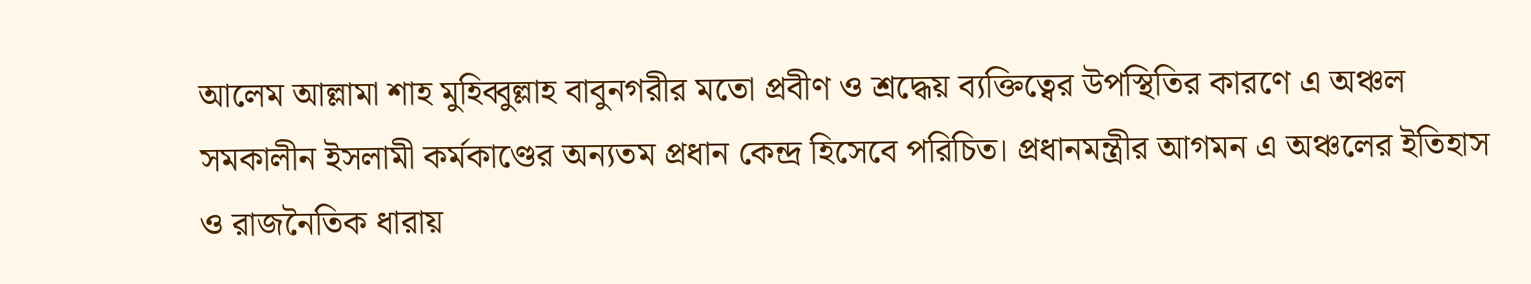আলেম আল্লামা শাহ মুহিব্বুল্লাহ বাবুনগরীর মতো প্রবীণ ও শ্রদ্ধেয় ব্যক্তিত্বের উপস্থিতির কারণে এ অঞ্চল সমকালীন ইসলামী কর্মকাণ্ডের অন্যতম প্রধান কেন্দ্র হিসেবে পরিচিত। প্রধানমন্ত্রীর আগমন এ অঞ্চলের ইতিহাস ও রাজনৈতিক ধারায়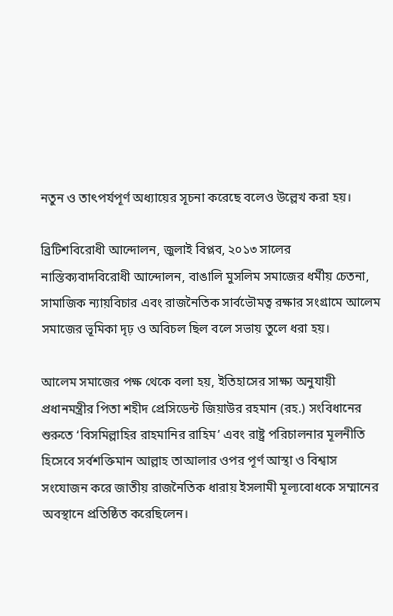নতুন ও তাৎপর্যপূর্ণ অধ্যায়ের সূচনা করেছে বলেও উল্লেখ করা হয়।

ব্রিটিশবিরোধী আন্দোলন, জুলাই বিপ্লব, ২০১৩ সালের নাস্তিক্যবাদবিরোধী আন্দোলন, বাঙালি মুসলিম সমাজের ধর্মীয় চেতনা, সামাজিক ন্যায়বিচার এবং রাজনৈতিক সার্বভৌমত্ব রক্ষার সংগ্রামে আলেম সমাজের ভূমিকা দৃঢ় ও অবিচল ছিল বলে সভায় তুলে ধরা হয়।

আলেম সমাজের পক্ষ থেকে বলা হয়, ইতিহাসের সাক্ষ্য অনুযায়ী প্রধানমন্ত্রীর পিতা শহীদ প্রেসিডেন্ট জিয়াউর রহমান (রহ.) সংবিধানের শুরুতে ‘বিসমিল্লাহির রাহমানির রাহিম’ এবং রাষ্ট্র পরিচালনার মূলনীতি হিসেবে সর্বশক্তিমান আল্লাহ তাআলার ওপর পূর্ণ আস্থা ও বিশ্বাস সংযোজন করে জাতীয় রাজনৈতিক ধারায় ইসলামী মূল্যবোধকে সম্মানের অবস্থানে প্রতিষ্ঠিত করেছিলেন।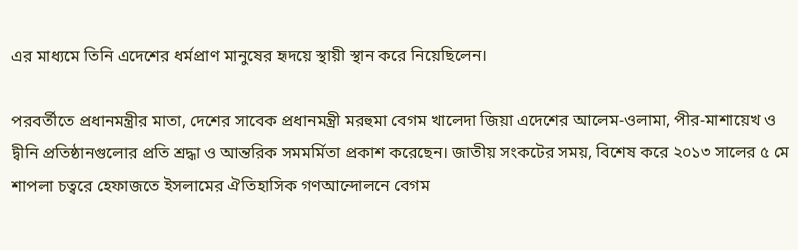এর মাধ্যমে তিনি এদেশের ধর্মপ্রাণ মানুষের হৃদয়ে স্থায়ী স্থান করে নিয়েছিলেন।

পরবর্তীতে প্রধানমন্ত্রীর মাতা, দেশের সাবেক প্রধানমন্ত্রী মরহুমা বেগম খালেদা জিয়া এদেশের আলেম-ওলামা, পীর-মাশায়েখ ও দ্বীনি প্রতিষ্ঠানগুলোর প্রতি শ্রদ্ধা ও আন্তরিক সমমর্মিতা প্রকাশ করেছেন। জাতীয় সংকটের সময়, বিশেষ করে ২০১৩ সালের ৫ মে শাপলা চত্বরে হেফাজতে ইসলামের ঐতিহাসিক গণআন্দোলনে বেগম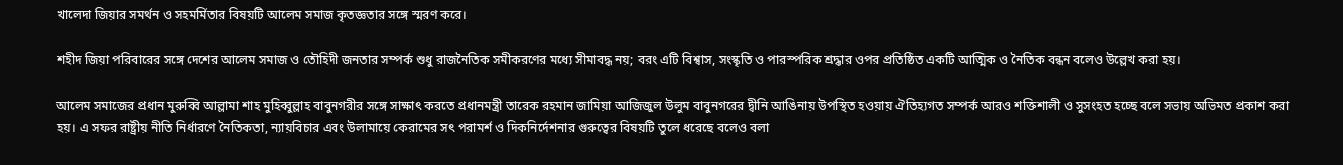খালেদা জিয়ার সমর্থন ও সহমর্মিতার বিষয়টি আলেম সমাজ কৃতজ্ঞতার সঙ্গে স্মরণ করে।

শহীদ জিয়া পরিবারের সঙ্গে দেশের আলেম সমাজ ও তৌহিদী জনতার সম্পর্ক শুধু রাজনৈতিক সমীকরণের মধ্যে সীমাবদ্ধ নয়; বরং এটি বিশ্বাস, সংস্কৃতি ও পারস্পরিক শ্রদ্ধার ওপর প্রতিষ্ঠিত একটি আত্মিক ও নৈতিক বন্ধন বলেও উল্লেখ করা হয়।

আলেম সমাজের প্রধান মুরুব্বি আল্লামা শাহ মুহিব্বুল্লাহ বাবুনগরীর সঙ্গে সাক্ষাৎ করতে প্রধানমন্ত্রী তারেক রহমান জামিয়া আজিজুল উলুম বাবুনগরের দ্বীনি আঙিনায় উপস্থিত হওয়ায় ঐতিহ্যগত সম্পর্ক আরও শক্তিশালী ও সুসংহত হচ্ছে বলে সভায় অভিমত প্রকাশ করা হয়। এ সফর রাষ্ট্রীয় নীতি নির্ধারণে নৈতিকতা, ন্যায়বিচার এবং উলামায়ে কেরামের সৎ পরামর্শ ও দিকনির্দেশনার গুরুত্বের বিষয়টি তুলে ধরেছে বলেও বলা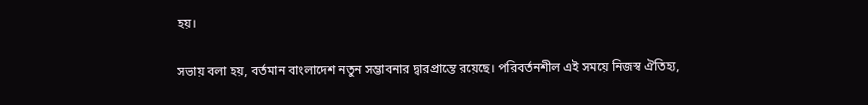হয়।

সভায় বলা হয়, বর্তমান বাংলাদেশ নতুন সম্ভাবনার দ্বারপ্রান্তে রয়েছে। পরিবর্তনশীল এই সময়ে নিজস্ব ঐতিহ্য,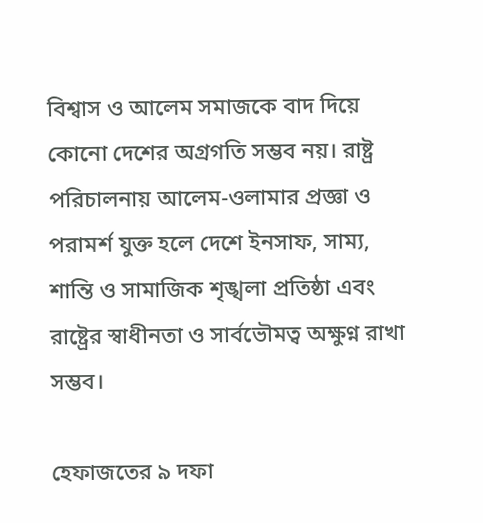বিশ্বাস ও আলেম সমাজকে বাদ দিয়ে কোনো দেশের অগ্রগতি সম্ভব নয়। রাষ্ট্র পরিচালনায় আলেম-ওলামার প্রজ্ঞা ও পরামর্শ যুক্ত হলে দেশে ইনসাফ, সাম্য, শান্তি ও সামাজিক শৃঙ্খলা প্রতিষ্ঠা এবং রাষ্ট্রের স্বাধীনতা ও সার্বভৌমত্ব অক্ষুণ্ন রাখা সম্ভব।

হেফাজতের ৯ দফা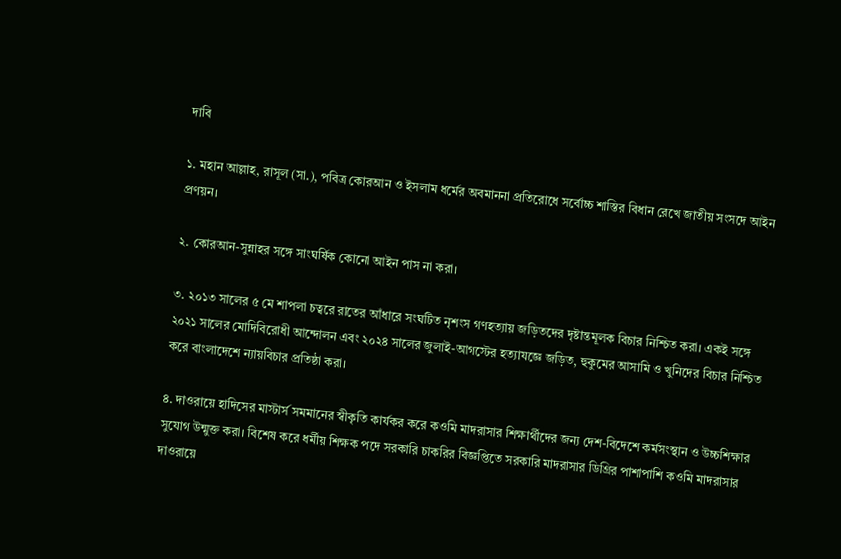দাবি

১. মহান আল্লাহ, রাসূল (সা.), পবিত্র কোরআন ও ইসলাম ধর্মের অবমাননা প্রতিরোধে সর্বোচ্চ শাস্তির বিধান রেখে জাতীয় সংসদে আইন প্রণয়ন।

২. কোরআন-সুন্নাহর সঙ্গে সাংঘর্ষিক কোনো আইন পাস না করা।

৩. ২০১৩ সালের ৫ মে শাপলা চত্বরে রাতের আঁধারে সংঘটিত নৃশংস গণহত্যায় জড়িতদের দৃষ্টান্তমূলক বিচার নিশ্চিত করা। একই সঙ্গে ২০২১ সালের মোদিবিরোধী আন্দোলন এবং ২০২৪ সালের জুলাই-আগস্টের হত্যাযজ্ঞে জড়িত, হুকুমের আসামি ও খুনিদের বিচার নিশ্চিত করে বাংলাদেশে ন্যায়বিচার প্রতিষ্ঠা করা।

৪. দাওরায়ে হাদিসের মাস্টার্স সমমানের স্বীকৃতি কার্যকর করে কওমি মাদরাসার শিক্ষার্থীদের জন্য দেশ-বিদেশে কর্মসংস্থান ও উচ্চশিক্ষার সুযোগ উন্মুক্ত করা। বিশেষ করে ধর্মীয় শিক্ষক পদে সরকারি চাকরির বিজ্ঞপ্তিতে সরকারি মাদরাসার ডিগ্রির পাশাপাশি কওমি মাদরাসার দাওরায়ে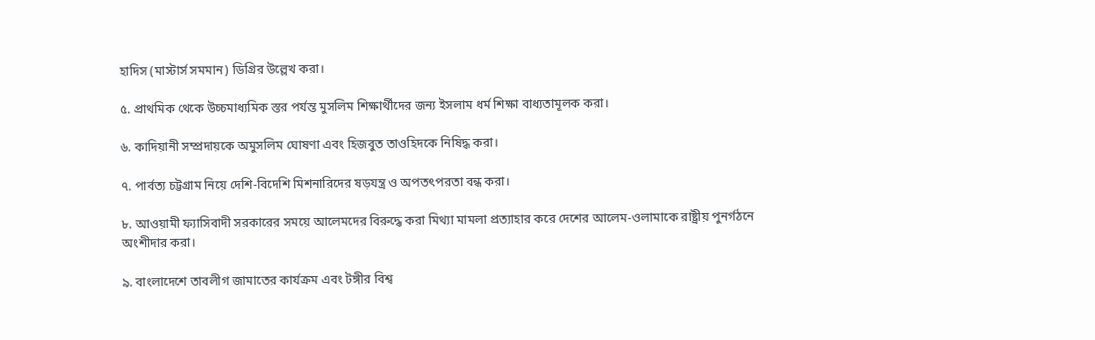হাদিস (মাস্টার্স সমমান) ডিগ্রির উল্লেখ করা।

৫. প্রাথমিক থেকে উচ্চমাধ্যমিক স্তর পর্যন্ত মুসলিম শিক্ষার্থীদের জন্য ইসলাম ধর্ম শিক্ষা বাধ্যতামূলক করা।

৬. কাদিয়ানী সম্প্রদায়কে অমুসলিম ঘোষণা এবং হিজবুত তাওহিদকে নিষিদ্ধ করা।

৭. পার্বত্য চট্টগ্রাম নিয়ে দেশি-বিদেশি মিশনারিদের ষড়যন্ত্র ও অপতৎপরতা বন্ধ করা।

৮. আওয়ামী ফ্যাসিবাদী সরকারের সময়ে আলেমদের বিরুদ্ধে করা মিথ্যা মামলা প্রত্যাহার করে দেশের আলেম-ওলামাকে রাষ্ট্রীয় পুনর্গঠনে অংশীদার করা।

৯. বাংলাদেশে তাবলীগ জামাতের কার্যক্রম এবং টঙ্গীর বিশ্ব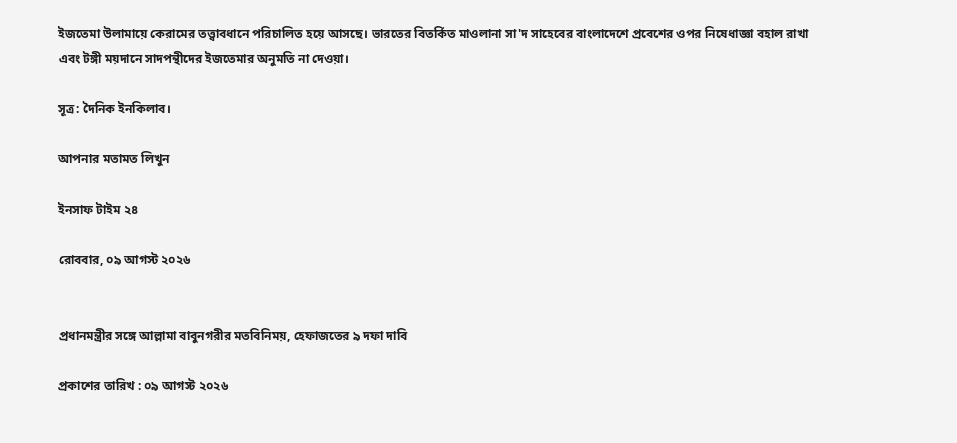ইজতেমা উলামায়ে কেরামের তত্ত্বাবধানে পরিচালিত হয়ে আসছে। ভারতের বিতর্কিত মাওলানা সা'দ সাহেবের বাংলাদেশে প্রবেশের ওপর নিষেধাজ্ঞা বহাল রাখা এবং টঙ্গী ময়দানে সাদপন্থীদের ইজতেমার অনুমতি না দেওয়া।

সূত্র: দৈনিক ইনকিলাব।

আপনার মতামত লিখুন

ইনসাফ টাইম ২৪

রোববার, ০৯ আগস্ট ২০২৬


প্রধানমন্ত্রীর সঙ্গে আল্লামা বাবুনগরীর মতবিনিময়, হেফাজতের ৯ দফা দাবি

প্রকাশের তারিখ : ০৯ আগস্ট ২০২৬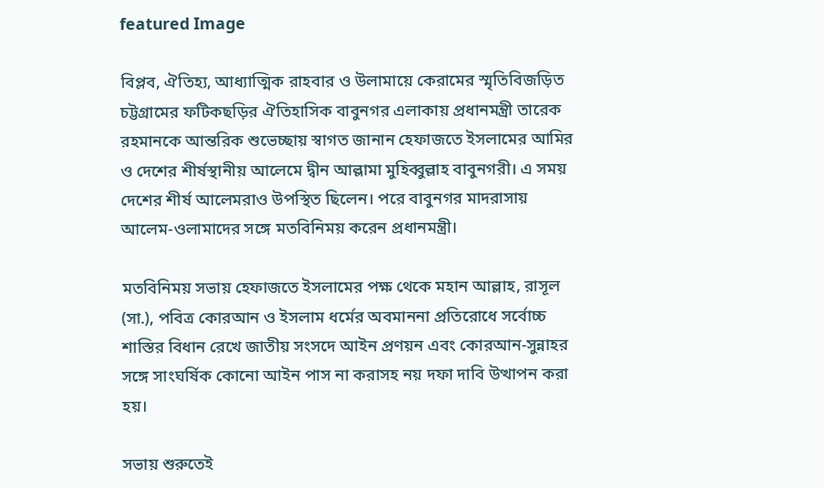featured Image

বিপ্লব, ঐতিহ্য, আধ্যাত্মিক রাহবার ও উলামায়ে কেরামের স্মৃতিবিজড়িত চট্টগ্রামের ফটিকছড়ির ঐতিহাসিক বাবুনগর এলাকায় প্রধানমন্ত্রী তারেক রহমানকে আন্তরিক শুভেচ্ছায় স্বাগত জানান হেফাজতে ইসলামের আমির ও দেশের শীর্ষস্থানীয় আলেমে দ্বীন আল্লামা মুহিব্বুল্লাহ বাবুনগরী। এ সময় দেশের শীর্ষ আলেমরাও উপস্থিত ছিলেন। পরে বাবুনগর মাদরাসায় আলেম-ওলামাদের সঙ্গে মতবিনিময় করেন প্রধানমন্ত্রী।

মতবিনিময় সভায় হেফাজতে ইসলামের পক্ষ থেকে মহান আল্লাহ, রাসূল (সা.), পবিত্র কোরআন ও ইসলাম ধর্মের অবমাননা প্রতিরোধে সর্বোচ্চ শাস্তির বিধান রেখে জাতীয় সংসদে আইন প্রণয়ন এবং কোরআন-সুন্নাহর সঙ্গে সাংঘর্ষিক কোনো আইন পাস না করাসহ নয় দফা দাবি উত্থাপন করা হয়।

সভায় শুরুতেই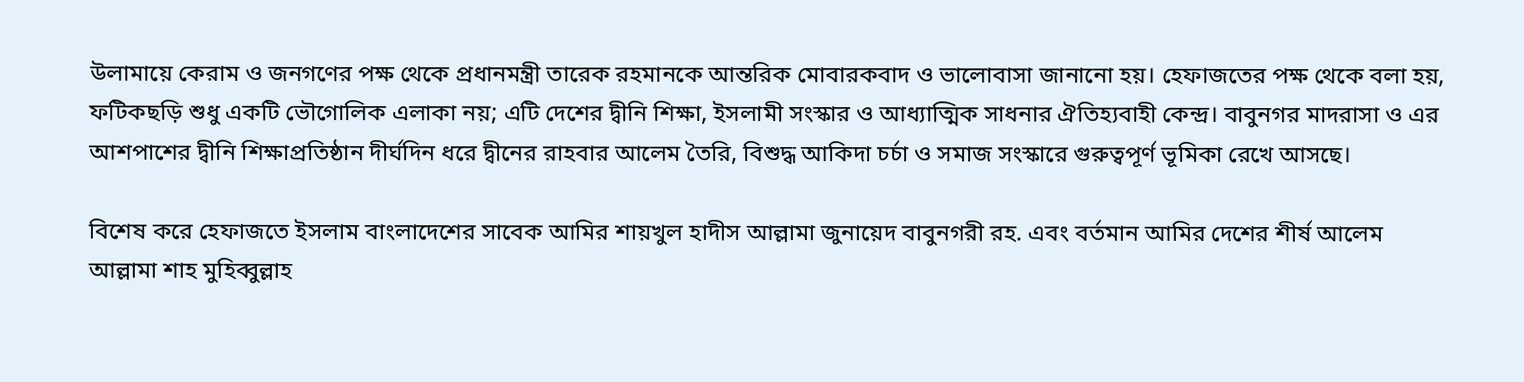উলামায়ে কেরাম ও জনগণের পক্ষ থেকে প্রধানমন্ত্রী তারেক রহমানকে আন্তরিক মোবারকবাদ ও ভালোবাসা জানানো হয়। হেফাজতের পক্ষ থেকে বলা হয়, ফটিকছড়ি শুধু একটি ভৌগোলিক এলাকা নয়; এটি দেশের দ্বীনি শিক্ষা, ইসলামী সংস্কার ও আধ্যাত্মিক সাধনার ঐতিহ্যবাহী কেন্দ্র। বাবুনগর মাদরাসা ও এর আশপাশের দ্বীনি শিক্ষাপ্রতিষ্ঠান দীর্ঘদিন ধরে দ্বীনের রাহবার আলেম তৈরি, বিশুদ্ধ আকিদা চর্চা ও সমাজ সংস্কারে গুরুত্বপূর্ণ ভূমিকা রেখে আসছে।

বিশেষ করে হেফাজতে ইসলাম বাংলাদেশের সাবেক আমির শায়খুল হাদীস আল্লামা জুনায়েদ বাবুনগরী রহ. এবং বর্তমান আমির দেশের শীর্ষ আলেম আল্লামা শাহ মুহিব্বুল্লাহ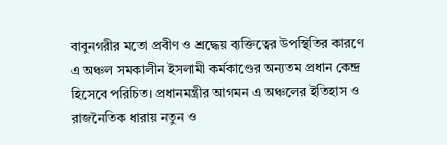বাবুনগরীর মতো প্রবীণ ও শ্রদ্ধেয় ব্যক্তিত্বের উপস্থিতির কারণে এ অঞ্চল সমকালীন ইসলামী কর্মকাণ্ডের অন্যতম প্রধান কেন্দ্র হিসেবে পরিচিত। প্রধানমন্ত্রীর আগমন এ অঞ্চলের ইতিহাস ও রাজনৈতিক ধারায় নতুন ও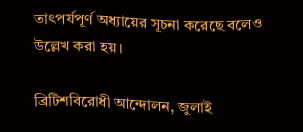তাৎপর্যপূর্ণ অধ্যায়ের সূচনা করেছে বলেও উল্লেখ করা হয়।

ব্রিটিশবিরোধী আন্দোলন, জুলাই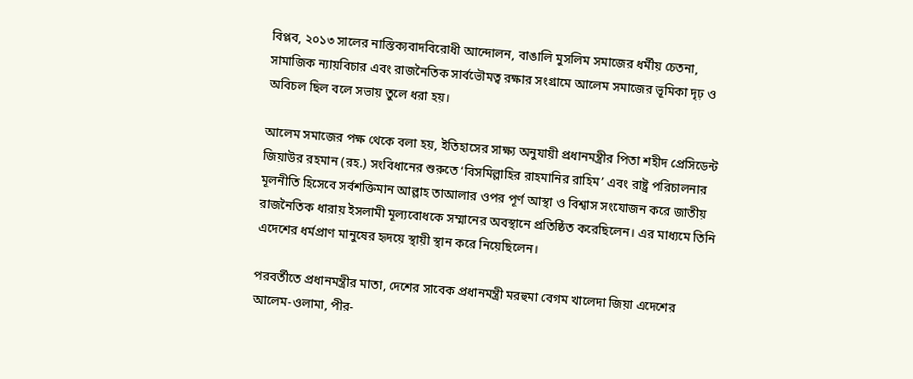বিপ্লব, ২০১৩ সালের নাস্তিক্যবাদবিরোধী আন্দোলন, বাঙালি মুসলিম সমাজের ধর্মীয় চেতনা, সামাজিক ন্যায়বিচার এবং রাজনৈতিক সার্বভৌমত্ব রক্ষার সংগ্রামে আলেম সমাজের ভূমিকা দৃঢ় ও অবিচল ছিল বলে সভায় তুলে ধরা হয়।

আলেম সমাজের পক্ষ থেকে বলা হয়, ইতিহাসের সাক্ষ্য অনুযায়ী প্রধানমন্ত্রীর পিতা শহীদ প্রেসিডেন্ট জিয়াউর রহমান (রহ.) সংবিধানের শুরুতে ‘বিসমিল্লাহির রাহমানির রাহিম’ এবং রাষ্ট্র পরিচালনার মূলনীতি হিসেবে সর্বশক্তিমান আল্লাহ তাআলার ওপর পূর্ণ আস্থা ও বিশ্বাস সংযোজন করে জাতীয় রাজনৈতিক ধারায় ইসলামী মূল্যবোধকে সম্মানের অবস্থানে প্রতিষ্ঠিত করেছিলেন। এর মাধ্যমে তিনি এদেশের ধর্মপ্রাণ মানুষের হৃদয়ে স্থায়ী স্থান করে নিয়েছিলেন।

পরবর্তীতে প্রধানমন্ত্রীর মাতা, দেশের সাবেক প্রধানমন্ত্রী মরহুমা বেগম খালেদা জিয়া এদেশের আলেম-ওলামা, পীর-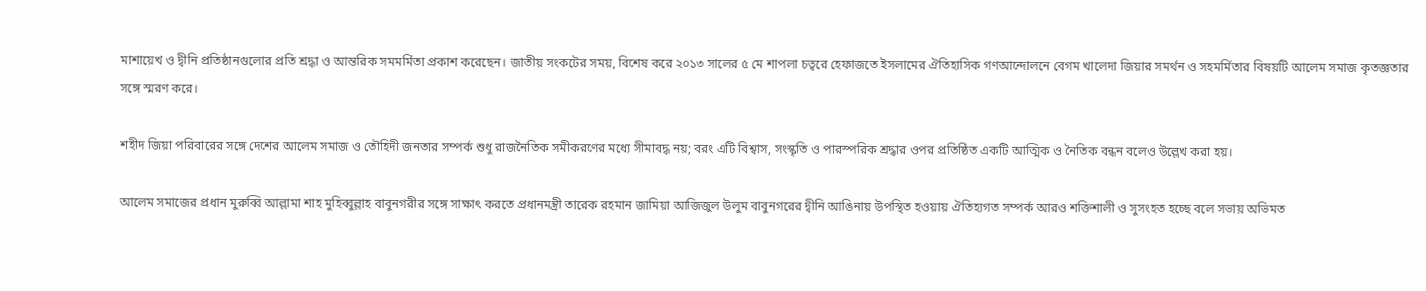মাশায়েখ ও দ্বীনি প্রতিষ্ঠানগুলোর প্রতি শ্রদ্ধা ও আন্তরিক সমমর্মিতা প্রকাশ করেছেন। জাতীয় সংকটের সময়, বিশেষ করে ২০১৩ সালের ৫ মে শাপলা চত্বরে হেফাজতে ইসলামের ঐতিহাসিক গণআন্দোলনে বেগম খালেদা জিয়ার সমর্থন ও সহমর্মিতার বিষয়টি আলেম সমাজ কৃতজ্ঞতার সঙ্গে স্মরণ করে।

শহীদ জিয়া পরিবারের সঙ্গে দেশের আলেম সমাজ ও তৌহিদী জনতার সম্পর্ক শুধু রাজনৈতিক সমীকরণের মধ্যে সীমাবদ্ধ নয়; বরং এটি বিশ্বাস, সংস্কৃতি ও পারস্পরিক শ্রদ্ধার ওপর প্রতিষ্ঠিত একটি আত্মিক ও নৈতিক বন্ধন বলেও উল্লেখ করা হয়।

আলেম সমাজের প্রধান মুরুব্বি আল্লামা শাহ মুহিব্বুল্লাহ বাবুনগরীর সঙ্গে সাক্ষাৎ করতে প্রধানমন্ত্রী তারেক রহমান জামিয়া আজিজুল উলুম বাবুনগরের দ্বীনি আঙিনায় উপস্থিত হওয়ায় ঐতিহ্যগত সম্পর্ক আরও শক্তিশালী ও সুসংহত হচ্ছে বলে সভায় অভিমত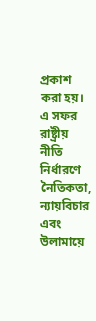প্রকাশ করা হয়। এ সফর রাষ্ট্রীয় নীতি নির্ধারণে নৈতিকতা, ন্যায়বিচার এবং উলামায়ে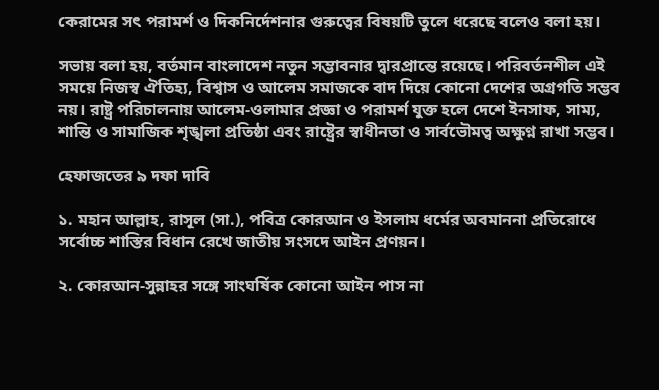কেরামের সৎ পরামর্শ ও দিকনির্দেশনার গুরুত্বের বিষয়টি তুলে ধরেছে বলেও বলা হয়।

সভায় বলা হয়, বর্তমান বাংলাদেশ নতুন সম্ভাবনার দ্বারপ্রান্তে রয়েছে। পরিবর্তনশীল এই সময়ে নিজস্ব ঐতিহ্য, বিশ্বাস ও আলেম সমাজকে বাদ দিয়ে কোনো দেশের অগ্রগতি সম্ভব নয়। রাষ্ট্র পরিচালনায় আলেম-ওলামার প্রজ্ঞা ও পরামর্শ যুক্ত হলে দেশে ইনসাফ, সাম্য, শান্তি ও সামাজিক শৃঙ্খলা প্রতিষ্ঠা এবং রাষ্ট্রের স্বাধীনতা ও সার্বভৌমত্ব অক্ষুণ্ন রাখা সম্ভব।

হেফাজতের ৯ দফা দাবি

১. মহান আল্লাহ, রাসূল (সা.), পবিত্র কোরআন ও ইসলাম ধর্মের অবমাননা প্রতিরোধে সর্বোচ্চ শাস্তির বিধান রেখে জাতীয় সংসদে আইন প্রণয়ন।

২. কোরআন-সুন্নাহর সঙ্গে সাংঘর্ষিক কোনো আইন পাস না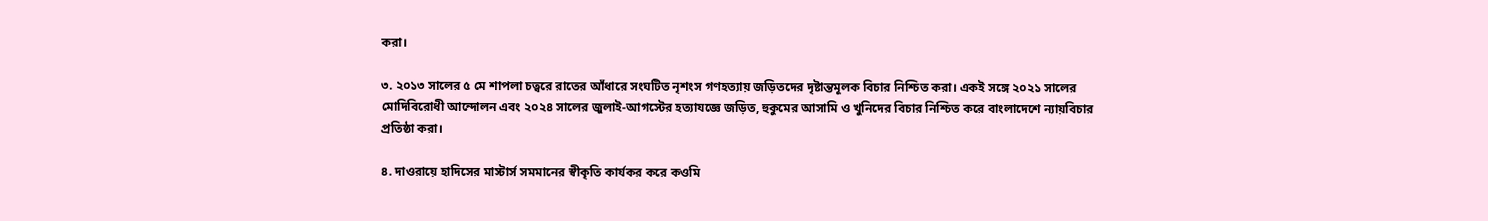করা।

৩. ২০১৩ সালের ৫ মে শাপলা চত্বরে রাতের আঁধারে সংঘটিত নৃশংস গণহত্যায় জড়িতদের দৃষ্টান্তমূলক বিচার নিশ্চিত করা। একই সঙ্গে ২০২১ সালের মোদিবিরোধী আন্দোলন এবং ২০২৪ সালের জুলাই-আগস্টের হত্যাযজ্ঞে জড়িত, হুকুমের আসামি ও খুনিদের বিচার নিশ্চিত করে বাংলাদেশে ন্যায়বিচার প্রতিষ্ঠা করা।

৪. দাওরায়ে হাদিসের মাস্টার্স সমমানের স্বীকৃতি কার্যকর করে কওমি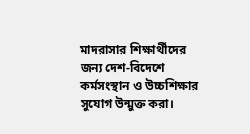মাদরাসার শিক্ষার্থীদের জন্য দেশ-বিদেশে কর্মসংস্থান ও উচ্চশিক্ষার সুযোগ উন্মুক্ত করা।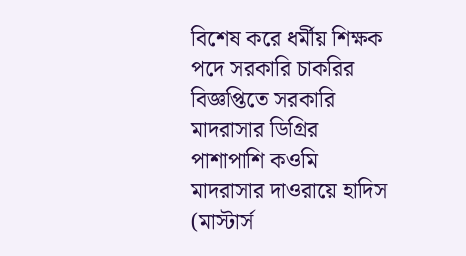বিশেষ করে ধর্মীয় শিক্ষক পদে সরকারি চাকরির বিজ্ঞপ্তিতে সরকারি মাদরাসার ডিগ্রির পাশাপাশি কওমি মাদরাসার দাওরায়ে হাদিস (মাস্টার্স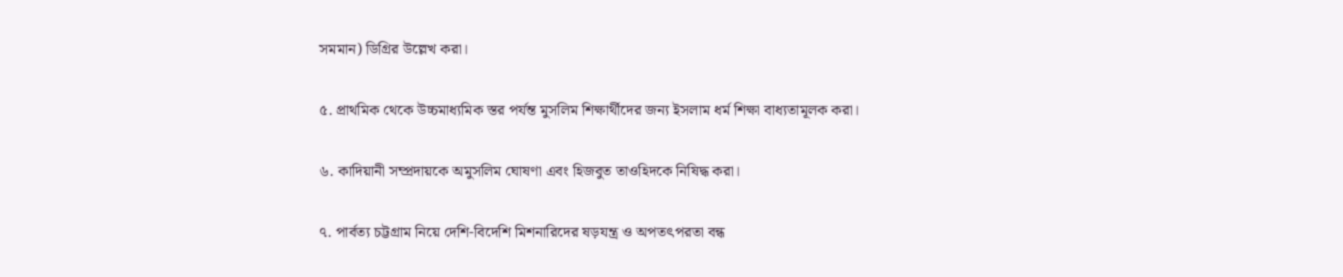সমমান) ডিগ্রির উল্লেখ করা।

৫. প্রাথমিক থেকে উচ্চমাধ্যমিক স্তর পর্যন্ত মুসলিম শিক্ষার্থীদের জন্য ইসলাম ধর্ম শিক্ষা বাধ্যতামূলক করা।

৬. কাদিয়ানী সম্প্রদায়কে অমুসলিম ঘোষণা এবং হিজবুত তাওহিদকে নিষিদ্ধ করা।

৭. পার্বত্য চট্টগ্রাম নিয়ে দেশি-বিদেশি মিশনারিদের ষড়যন্ত্র ও অপতৎপরতা বন্ধ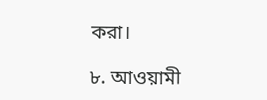করা।

৮. আওয়ামী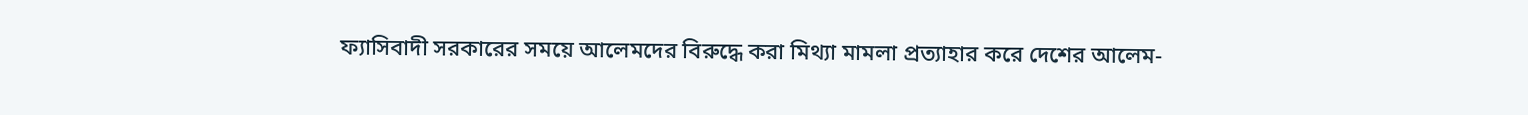ফ্যাসিবাদী সরকারের সময়ে আলেমদের বিরুদ্ধে করা মিথ্যা মামলা প্রত্যাহার করে দেশের আলেম-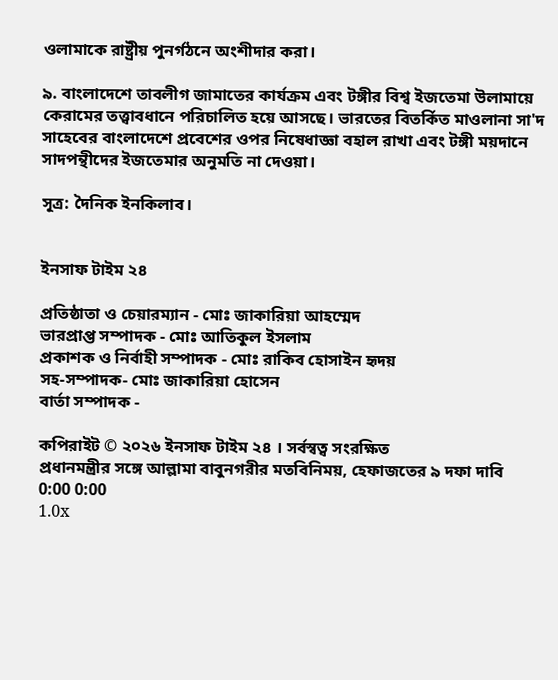ওলামাকে রাষ্ট্রীয় পুনর্গঠনে অংশীদার করা।

৯. বাংলাদেশে তাবলীগ জামাতের কার্যক্রম এবং টঙ্গীর বিশ্ব ইজতেমা উলামায়ে কেরামের তত্ত্বাবধানে পরিচালিত হয়ে আসছে। ভারতের বিতর্কিত মাওলানা সা'দ সাহেবের বাংলাদেশে প্রবেশের ওপর নিষেধাজ্ঞা বহাল রাখা এবং টঙ্গী ময়দানে সাদপন্থীদের ইজতেমার অনুমতি না দেওয়া।

সূত্র: দৈনিক ইনকিলাব।


ইনসাফ টাইম ২৪

প্রতিষ্ঠাতা ও চেয়ারম্যান - মোঃ জাকারিয়া আহম্মেদ
ভারপ্রাপ্ত সম্পাদক - মোঃ আতিকুল ইসলাম
প্রকাশক ও নির্বাহী সম্পাদক - মোঃ রাকিব হোসাইন হৃদয়
সহ-সম্পাদক- মোঃ জাকারিয়া হোসেন
বার্তা সম্পাদক -

কপিরাইট © ২০২৬ ইনসাফ টাইম ২৪ । সর্বস্বত্ব সংরক্ষিত
প্রধানমন্ত্রীর সঙ্গে আল্লামা বাবুনগরীর মতবিনিময়, হেফাজতের ৯ দফা দাবি
0:00 0:00
1.0x